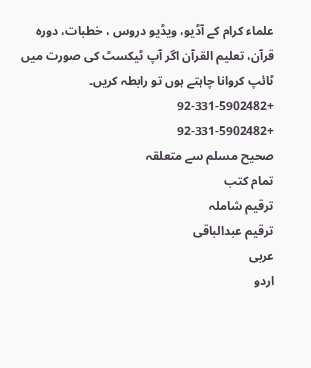علماء کرام کے آڈیو، ویڈیو دروس ، خطبات، دورہ قرآن، تعلیم القرآن اگر آپ ٹیکسٹ کی صورت میں ٹائپ کروانا چاہتے ہوں تو رابطہ کریں۔
+92-331-5902482
+92-331-5902482
صحيح مسلم سے متعلقہ
تمام کتب
ترقیم شاملہ
ترقيم عبدالباقی
عربی
اردو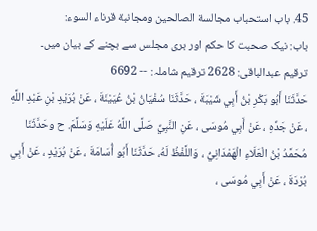45. باب استحباب مجالسة الصالحين ومجانبة قرناء السوء:
باب: نیک صحبت کا حکم اور بری مجلس سے بچنے کے بیان میں۔
ترقیم عبدالباقی: 2628 ترقیم شاملہ: -- 6692
حَدَّثَنَا أَبُو بَكْرِ بْنُ أَبِي شَيْبَةَ ، حَدَّثَنَا سُفْيَانُ بْنُ عُيَيْنَةَ ، عَنْ بُرَيْدِ بْنِ عَبْدِ اللَّهِ ، عَنْ جَدِّهِ ، عَنْ أَبِي مُوسَى ، عَنِ النَّبِيِّ صَلَّى اللَّهُ عَلَيْهِ وَسَلَّمَ. ح وحَدَّثَنَا مُحَمَّدُ بْنُ الْعَلَاءِ الْهَمْدَانِيُّ ، وَاللَّفْظُ لَهُ، حَدَّثَنَا أَبُو أُسَامَةَ ، عَنْ بُرَيْدٍ ، عَنْ أَبِي بُرْدَةَ ، عَنْ أَبِي مُوسَى ،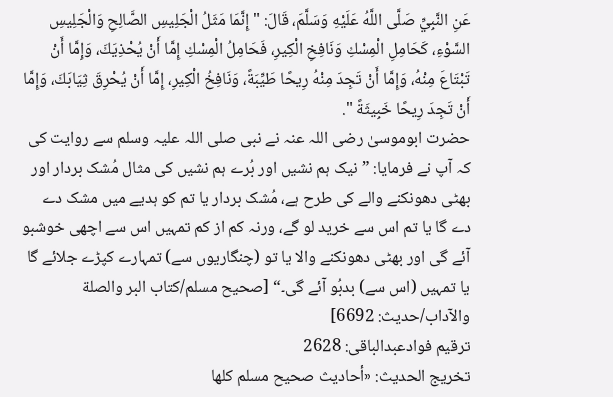عَنِ النَّبِيِّ صَلَّى اللَّهُ عَلَيْهِ وَسَلَّمَ، قَالَ: " إِنَّمَا مَثَلُ الْجَلِيسِ الصَّالِحِ وَالْجَلِيسِ السَّوْءِ، كَحَامِلِ الْمِسْكِ وَنَافِخِ الْكِيرِ، فَحَامِلُ الْمِسْكِ إِمَّا أَنْ يُحْذِيَكَ، وَإِمَّا أَنْ تَبْتَاعَ مِنْهُ، وَإِمَّا أَنْ تَجِدَ مِنْهُ رِيحًا طَيِّبَةً، وَنَافِخُ الْكِيرِ، إِمَّا أَنْ يُحْرِقَ ثِيَابَكَ، وَإِمَّا أَنْ تَجِدَ رِيحًا خَبِيثَةً ".
حضرت ابوموسیٰ رضی اللہ عنہ نے نبی صلی اللہ علیہ وسلم سے روایت کی کہ آپ نے فرمایا: ”نیک ہم نشیں اور بُرے ہم نشیں کی مثال مُشک بردار اور بھٹی دھونکنے والے کی طرح ہے، مُشک بردار یا تم کو ہدیے میں مشک دے دے گا یا تم اس سے خرید لو گے، ورنہ کم از کم تمہیں اس سے اچھی خوشبو آئے گی اور بھٹی دھونکنے والا یا تو (چنگاریوں سے) تمہارے کپڑے جلائے گا یا تمہیں (اس سے) بدبُو آئے گی۔“ [صحيح مسلم/كتاب البر والصلة والآداب/حدیث: 6692]
ترقیم فوادعبدالباقی: 2628
تخریج الحدیث: «أحاديث صحيح مسلم كلها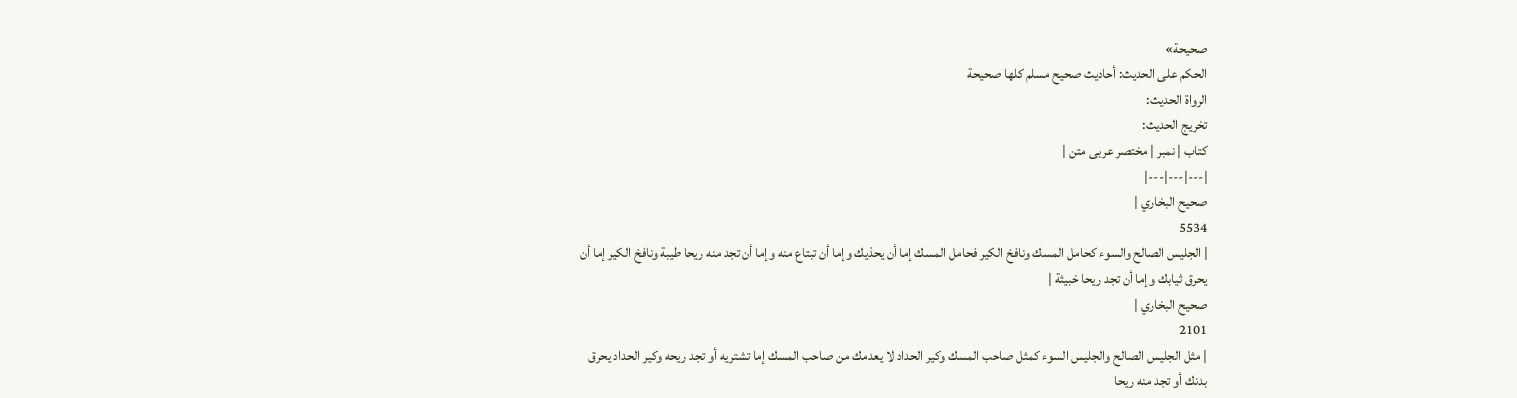صحيحة»
الحكم على الحديث: أحاديث صحيح مسلم كلها صحيحة
الرواة الحديث:
تخريج الحديث:
کتاب | نمبر | مختصر عربی متن |
|---|---|---|
صحيح البخاري |
5534
| الجليس الصالح والسوء كحامل المسك ونافخ الكير فحامل المسك إما أن يحذيك وإما أن تبتاع منه وإما أن تجد منه ريحا طيبة ونافخ الكير إما أن يحرق ثيابك وإما أن تجد ريحا خبيثة |
صحيح البخاري |
2101
| مثل الجليس الصالح والجليس السوء كمثل صاحب المسك وكير الحداد لا يعدمك من صاحب المسك إما تشتريه أو تجد ريحه وكير الحداد يحرق بدنك أو تجد منه ريحا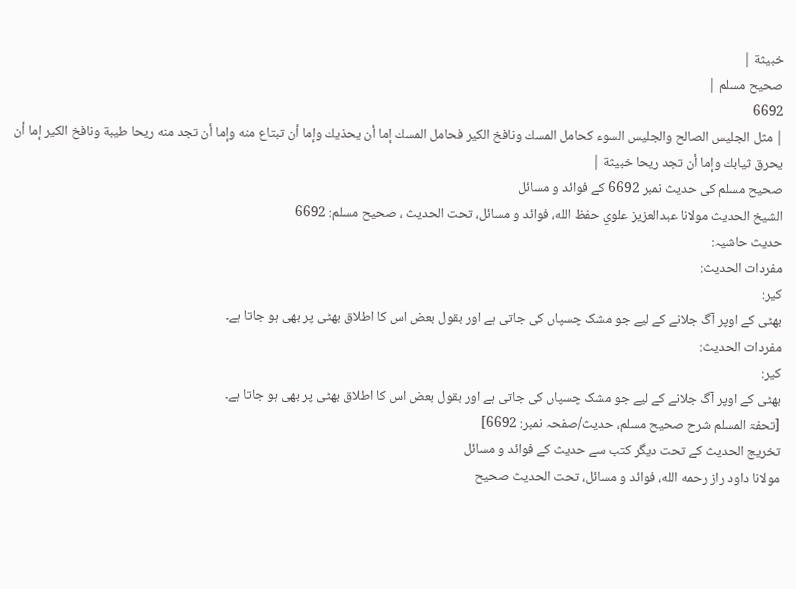خبيثة |
صحيح مسلم |
6692
| مثل الجليس الصالح والجليس السوء كحامل المسك ونافخ الكير فحامل المسك إما أن يحذيك وإما أن تبتاع منه وإما أن تجد منه ريحا طيبة ونافخ الكير إما أن يحرق ثيابك وإما أن تجد ريحا خبيثة |
صحیح مسلم کی حدیث نمبر 6692 کے فوائد و مسائل
الشيخ الحديث مولانا عبدالعزيز علوي حفظ الله، فوائد و مسائل، تحت الحديث ، صحيح مسلم: 6692
حدیث حاشیہ:
مفردات الحدیث:
كير:
بھٹی کے اوپر آگ جلانے کے لیے جو مشک چسپاں کی جاتی ہے اور بقول بعض اس کا اطلاق بھٹی پر بھی ہو جاتا ہے۔
مفردات الحدیث:
كير:
بھٹی کے اوپر آگ جلانے کے لیے جو مشک چسپاں کی جاتی ہے اور بقول بعض اس کا اطلاق بھٹی پر بھی ہو جاتا ہے۔
[تحفۃ المسلم شرح صحیح مسلم، حدیث/صفحہ نمبر: 6692]
تخریج الحدیث کے تحت دیگر کتب سے حدیث کے فوائد و مسائل
مولانا داود راز رحمه الله، فوائد و مسائل، تحت الحديث صحيح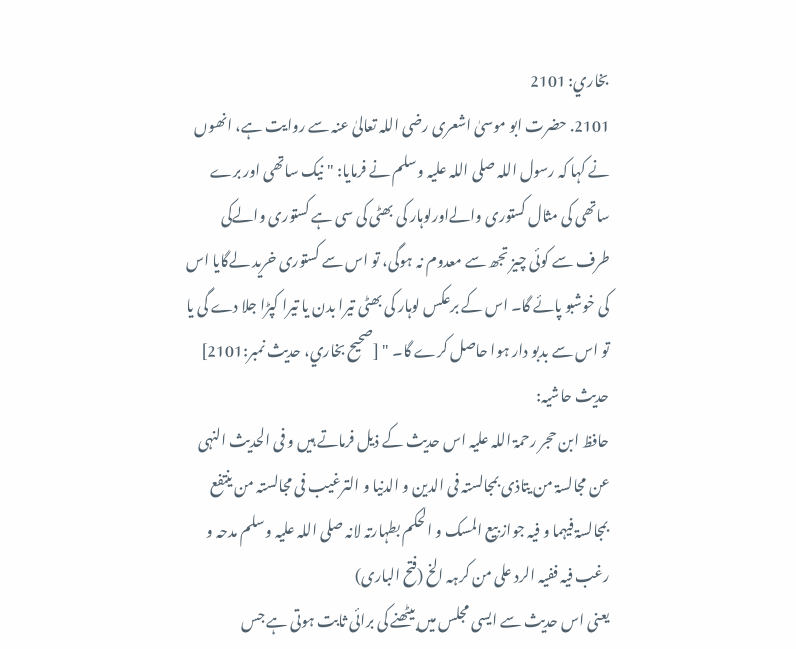بخاري: 2101
2101. حضرت ابو موسیٰ اشعری رضی اللہ تعالیٰ عنہ سے روایت ہے، انھوں نے کہا کہ رسول اللہ صلی اللہ علیہ وسلم نے فرمایا: "نیک ساتھی اور برے ساتھی کی مثال کستوری والےاورلوہار کی بھٹی کی سی ہے کستوری والےکی طرف سے کوئی چیز تجھ سے معدوم نہ ہوگی، تو اس سے کستوری خرید لےگایا اس کی خوشبو پائے گا۔ اس کے برعکس لوہار کی بھٹی تیرا بدن یا تیرا کپڑا جلا دے گی یا تو اس سے بدبو دار ہوا حاصل کرے گا۔ " [صحيح بخاري، حديث نمبر:2101]
حدیث حاشیہ:
حافظ ابن حجر رحمۃ اللہ علیہ اس حدیث کے ذیل فرماتے ہیں و فی الحدیث النہی عن مجالسۃ من یتاذی بمجالستہ فی الدین و الدنیا و الترغیب فی مجالستہ من ینتفع بمجالسۃ فیہما و فیہ جواز بیع المسک و الحکم بطہارتہ لانہ صلی اللہ علیہ وسلم مدحہ و رغب فیہ ففیہ الرد علی من کرہہ الخ (فتح الباری)
یعنی اس حدیث سے ایسی مجلس میں بیٹھنے کی برائی ثابت ہوتی ہے جس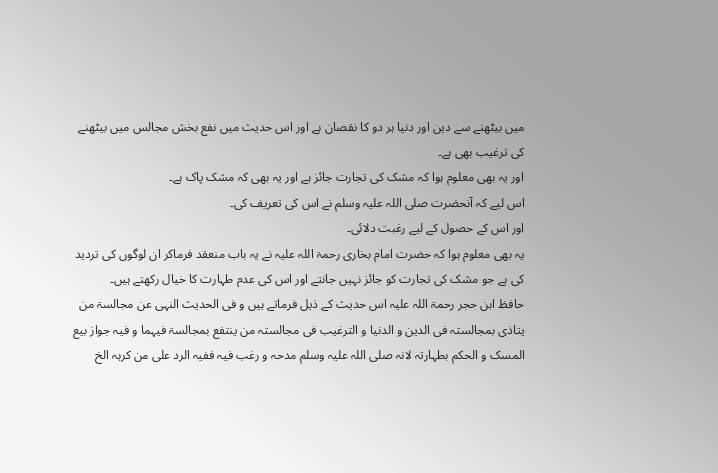میں بیٹھنے سے دین اور دنیا ہر دو کا نقصان ہے اور اس حدیث میں نفع بخش مجالس میں بیٹھنے کی ترغیب بھی ہے۔
اور یہ بھی معلوم ہوا کہ مشک کی تجارت جائز ہے اور یہ بھی کہ مشک پاک ہے۔
اس لیے کہ آنحضرت صلی اللہ علیہ وسلم نے اس کی تعریف کی۔
اور اس کے حصول کے لیے رغبت دلائی۔
یہ بھی معلوم ہوا کہ حضرت امام بخاری رحمۃ اللہ علیہ نے یہ باب منعقد فرماکر ان لوگوں کی تردید کی ہے جو مشک کی تجارت کو جائز نہیں جانتے اور اس کی عدم طہارت کا خیال رکھتے ہیں۔
حافظ ابن حجر رحمۃ اللہ علیہ اس حدیث کے ذیل فرماتے ہیں و فی الحدیث النہی عن مجالسۃ من یتاذی بمجالستہ فی الدین و الدنیا و الترغیب فی مجالستہ من ینتفع بمجالسۃ فیہما و فیہ جواز بیع المسک و الحکم بطہارتہ لانہ صلی اللہ علیہ وسلم مدحہ و رغب فیہ ففیہ الرد علی من کرہہ الخ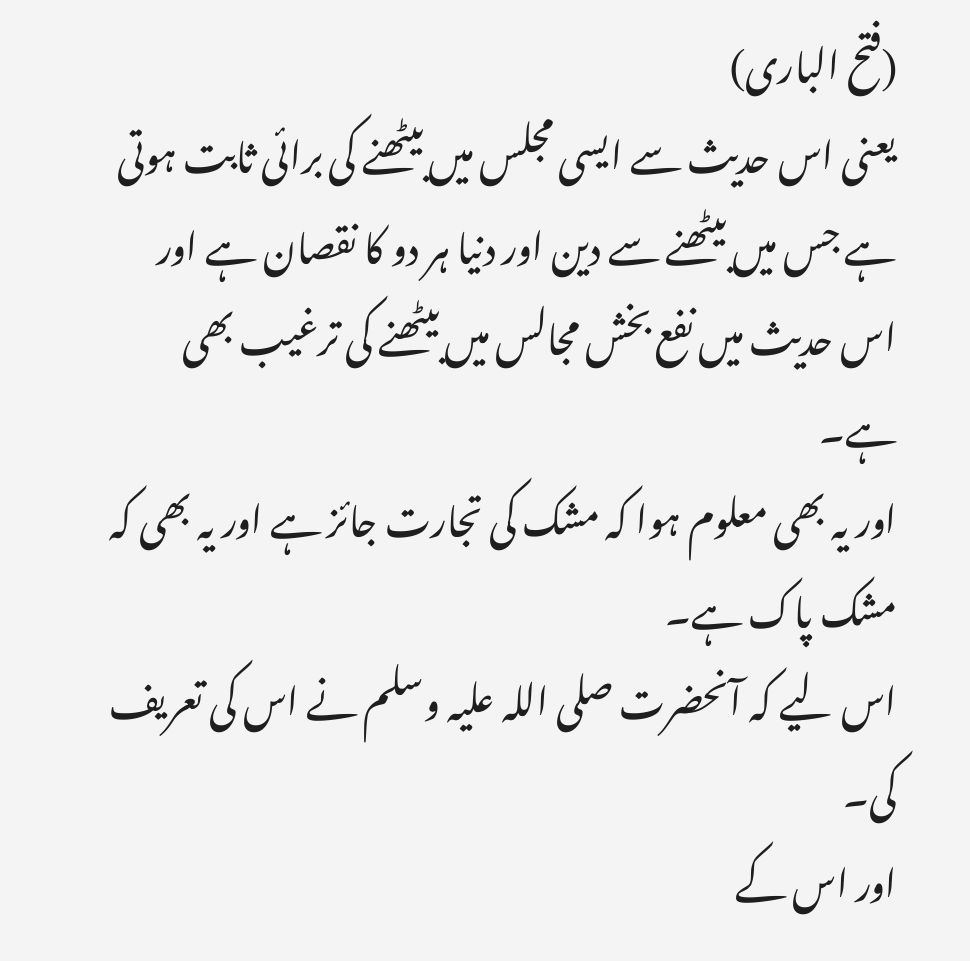(فتح الباری)
یعنی اس حدیث سے ایسی مجلس میں بیٹھنے کی برائی ثابت ہوتی ہے جس میں بیٹھنے سے دین اور دنیا ہر دو کا نقصان ہے اور اس حدیث میں نفع بخش مجالس میں بیٹھنے کی ترغیب بھی ہے۔
اور یہ بھی معلوم ہوا کہ مشک کی تجارت جائز ہے اور یہ بھی کہ مشک پاک ہے۔
اس لیے کہ آنحضرت صلی اللہ علیہ وسلم نے اس کی تعریف کی۔
اور اس کے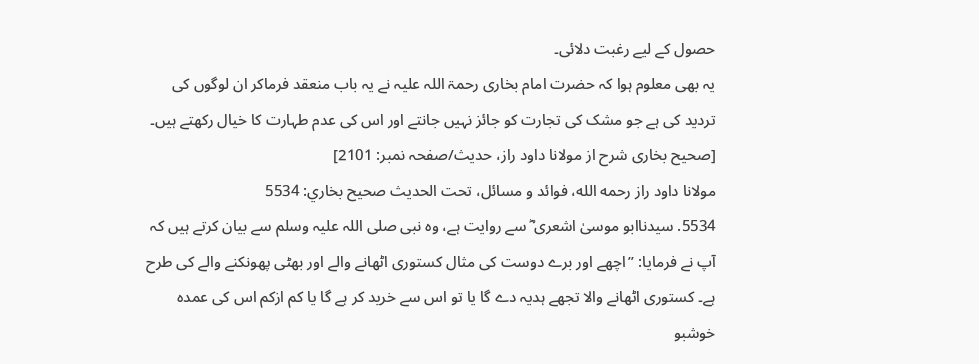حصول کے لیے رغبت دلائی۔
یہ بھی معلوم ہوا کہ حضرت امام بخاری رحمۃ اللہ علیہ نے یہ باب منعقد فرماکر ان لوگوں کی تردید کی ہے جو مشک کی تجارت کو جائز نہیں جانتے اور اس کی عدم طہارت کا خیال رکھتے ہیں۔
[صحیح بخاری شرح از مولانا داود راز، حدیث/صفحہ نمبر: 2101]
مولانا داود راز رحمه الله، فوائد و مسائل، تحت الحديث صحيح بخاري: 5534
5534. سیدناابو موسیٰ اشعری ؓ سے روایت ہے، وہ نبی صلی اللہ علیہ وسلم سے بیان کرتے ہیں کہ آپ نے فرمایا: ”اچھے اور برے دوست کی مثال کستوری اٹھانے والے اور بھٹی پھونکنے والے کی طرح ہے۔ کستوری اٹھانے والا تجھے ہدیہ دے گا یا تو اس سے خرید کر ہے گا یا کم ازکم اس کی عمدہ خوشبو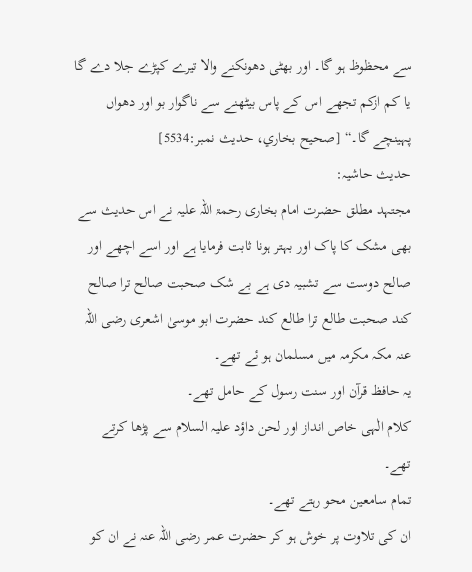سے محظوظ ہو گا۔ اور بھٹی دھونکنے والا تیرے کپڑے جلا دے گا یا کم ازکم تجھے اس کے پاس بیٹھنے سے ناگوار بو اور دھواں پہینچے گا۔“ [صحيح بخاري، حديث نمبر:5534]
حدیث حاشیہ:
مجتہد مطلق حضرت امام بخاری رحمۃ اللہ علیہ نے اس حدیث سے بھی مشک کا پاک اور بہتر ہونا ثابت فرمایا ہے اور اسے اچھے اور صالح دوست سے تشبیہ دی ہے بے شک صحبت صالح ترا صالح کند صحبت طالع ترا طالع کند حضرت ابو موسیٰ اشعری رضی اللہ عنہ مکہ مکرمہ میں مسلمان ہو ئے تھے۔
یہ حافظ قرآن اور سنت رسول کے حامل تھے۔
کلام الٰہی خاص انداز اور لحن داؤد علیہ السلام سے پڑھا کرتے تھے۔
تمام سامعین محو رہتے تھے۔
ان کی تلاوت پر خوش ہو کر حضرت عمر رضی اللہ عنہ نے ان کو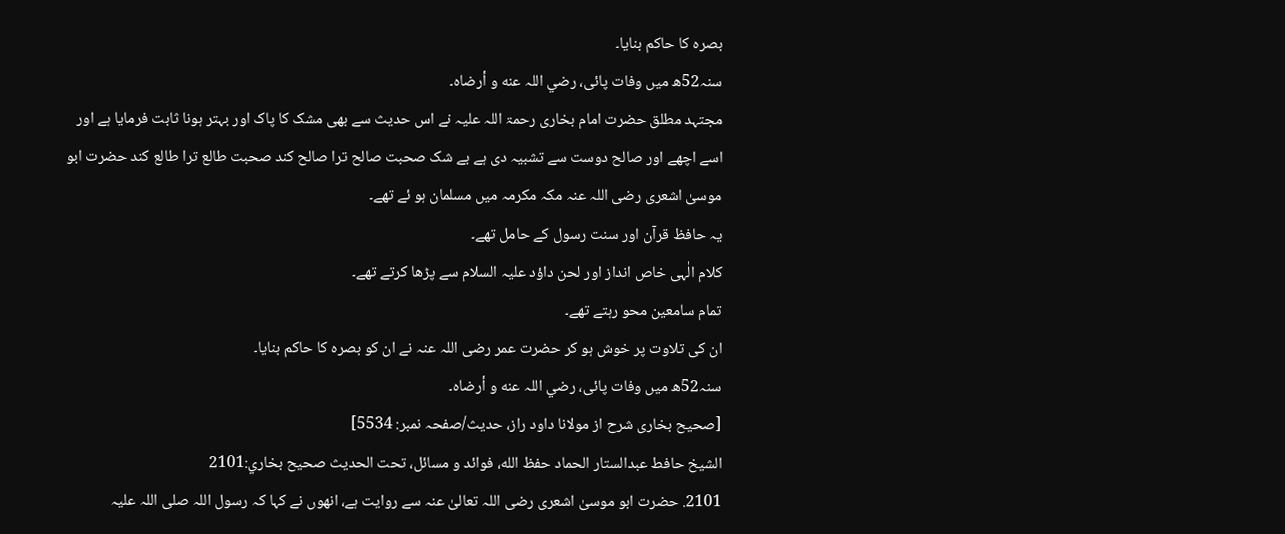بصرہ کا حاکم بنایا۔
سنہ52ھ میں وفات پائی، رضي اللہ عنه و أرضاہ۔
مجتہد مطلق حضرت امام بخاری رحمۃ اللہ علیہ نے اس حدیث سے بھی مشک کا پاک اور بہتر ہونا ثابت فرمایا ہے اور اسے اچھے اور صالح دوست سے تشبیہ دی ہے بے شک صحبت صالح ترا صالح کند صحبت طالع ترا طالع کند حضرت ابو موسیٰ اشعری رضی اللہ عنہ مکہ مکرمہ میں مسلمان ہو ئے تھے۔
یہ حافظ قرآن اور سنت رسول کے حامل تھے۔
کلام الٰہی خاص انداز اور لحن داؤد علیہ السلام سے پڑھا کرتے تھے۔
تمام سامعین محو رہتے تھے۔
ان کی تلاوت پر خوش ہو کر حضرت عمر رضی اللہ عنہ نے ان کو بصرہ کا حاکم بنایا۔
سنہ52ھ میں وفات پائی، رضي اللہ عنه و أرضاہ۔
[صحیح بخاری شرح از مولانا داود راز، حدیث/صفحہ نمبر: 5534]
الشيخ حافط عبدالستار الحماد حفظ الله، فوائد و مسائل، تحت الحديث صحيح بخاري:2101
2101. حضرت ابو موسیٰ اشعری رضی اللہ تعالیٰ عنہ سے روایت ہے، انھوں نے کہا کہ رسول اللہ صلی اللہ علیہ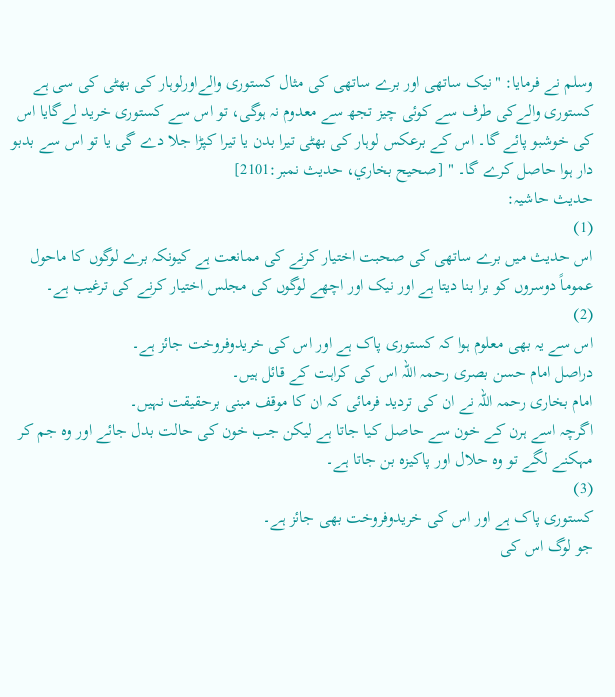وسلم نے فرمایا: "نیک ساتھی اور برے ساتھی کی مثال کستوری والےاورلوہار کی بھٹی کی سی ہے کستوری والےکی طرف سے کوئی چیز تجھ سے معدوم نہ ہوگی، تو اس سے کستوری خرید لےگایا اس کی خوشبو پائے گا۔ اس کے برعکس لوہار کی بھٹی تیرا بدن یا تیرا کپڑا جلا دے گی یا تو اس سے بدبو دار ہوا حاصل کرے گا۔ " [صحيح بخاري، حديث نمبر:2101]
حدیث حاشیہ:
(1)
اس حدیث میں برے ساتھی کی صحبت اختیار کرنے کی ممانعت ہے کیونکہ برے لوگوں کا ماحول عموماً دوسروں کو برا بنا دیتا ہے اور نیک اور اچھے لوگوں کی مجلس اختیار کرنے کی ترغیب ہے۔
(2)
اس سے یہ بھی معلوم ہوا کہ کستوری پاک ہے اور اس کی خریدوفروخت جائز ہے۔
دراصل امام حسن بصری رحمہ اللہ اس کی کراہت کے قائل ہیں۔
امام بخاری رحمہ اللہ نے ان کی تردید فرمائی کہ ان کا موقف مبنی برحقیقت نہیں۔
اگرچہ اسے ہرن کے خون سے حاصل کیا جاتا ہے لیکن جب خون کی حالت بدل جائے اور وہ جم کر مہکنے لگے تو وہ حلال اور پاکیزہ بن جاتا ہے۔
(3)
کستوری پاک ہے اور اس کی خریدوفروخت بھی جائز ہے۔
جو لوگ اس کی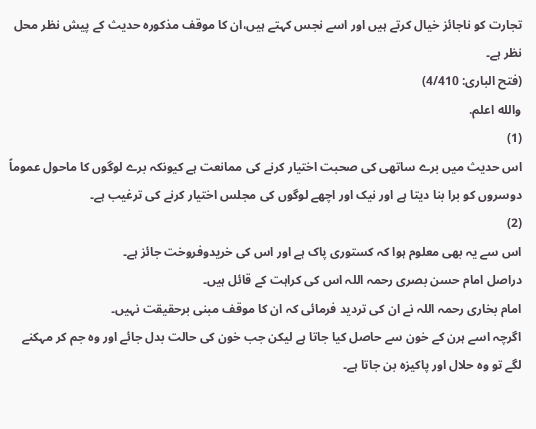تجارت کو ناجائز خیال کرتے ہیں اور اسے نجس کہتے ہیں،ان کا موقف مذکورہ حدیث کے پیش نظر محل نظر ہے۔
(فتح الباری: 4/410)
والله اعلم.
(1)
اس حدیث میں برے ساتھی کی صحبت اختیار کرنے کی ممانعت ہے کیونکہ برے لوگوں کا ماحول عموماً دوسروں کو برا بنا دیتا ہے اور نیک اور اچھے لوگوں کی مجلس اختیار کرنے کی ترغیب ہے۔
(2)
اس سے یہ بھی معلوم ہوا کہ کستوری پاک ہے اور اس کی خریدوفروخت جائز ہے۔
دراصل امام حسن بصری رحمہ اللہ اس کی کراہت کے قائل ہیں۔
امام بخاری رحمہ اللہ نے ان کی تردید فرمائی کہ ان کا موقف مبنی برحقیقت نہیں۔
اگرچہ اسے ہرن کے خون سے حاصل کیا جاتا ہے لیکن جب خون کی حالت بدل جائے اور وہ جم کر مہکنے لگے تو وہ حلال اور پاکیزہ بن جاتا ہے۔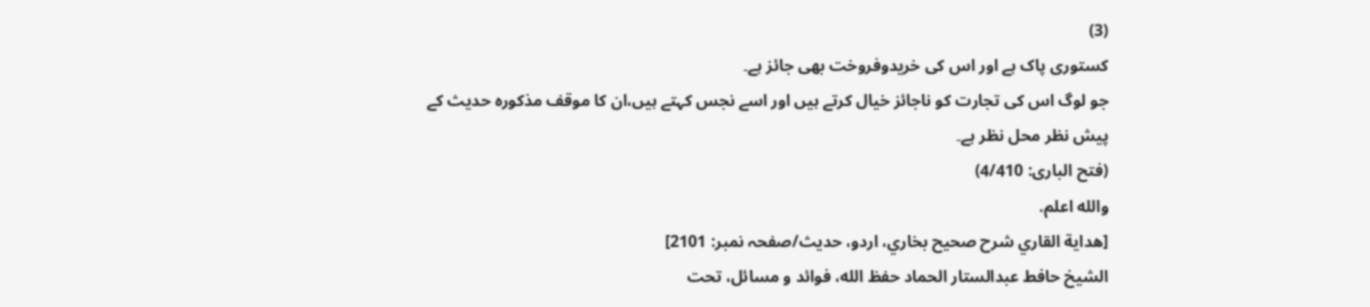(3)
کستوری پاک ہے اور اس کی خریدوفروخت بھی جائز ہے۔
جو لوگ اس کی تجارت کو ناجائز خیال کرتے ہیں اور اسے نجس کہتے ہیں،ان کا موقف مذکورہ حدیث کے پیش نظر محل نظر ہے۔
(فتح الباری: 4/410)
والله اعلم.
[هداية القاري شرح صحيح بخاري، اردو، حدیث/صفحہ نمبر: 2101]
الشيخ حافط عبدالستار الحماد حفظ الله، فوائد و مسائل، تحت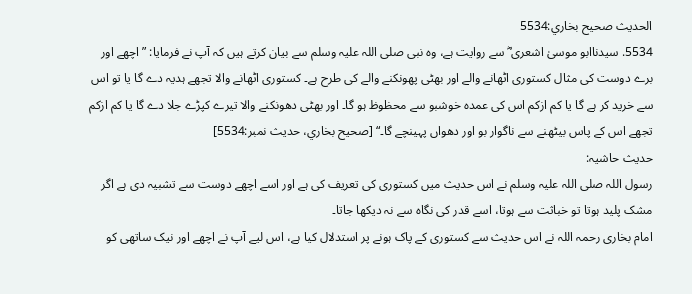الحديث صحيح بخاري:5534
5534. سیدناابو موسیٰ اشعری ؓ سے روایت ہے، وہ نبی صلی اللہ علیہ وسلم سے بیان کرتے ہیں کہ آپ نے فرمایا: ”اچھے اور برے دوست کی مثال کستوری اٹھانے والے اور بھٹی پھونکنے والے کی طرح ہے۔ کستوری اٹھانے والا تجھے ہدیہ دے گا یا تو اس سے خرید کر ہے گا یا کم ازکم اس کی عمدہ خوشبو سے محظوظ ہو گا۔ اور بھٹی دھونکنے والا تیرے کپڑے جلا دے گا یا کم ازکم تجھے اس کے پاس بیٹھنے سے ناگوار بو اور دھواں پہینچے گا۔“ [صحيح بخاري، حديث نمبر:5534]
حدیث حاشیہ:
رسول اللہ صلی اللہ علیہ وسلم نے اس حدیث میں کستوری کی تعریف کی ہے اور اسے اچھے دوست سے تشبیہ دی ہے اگر مشک پلید ہوتا تو خباثت سے ہوتا، اسے قدر کی نگاہ سے نہ دیکھا جاتا۔
امام بخاری رحمہ اللہ نے اس حدیث سے کستوری کے پاک ہونے پر استدلال کیا ہے، اس لیے آپ نے اچھے اور نیک ساتھی کو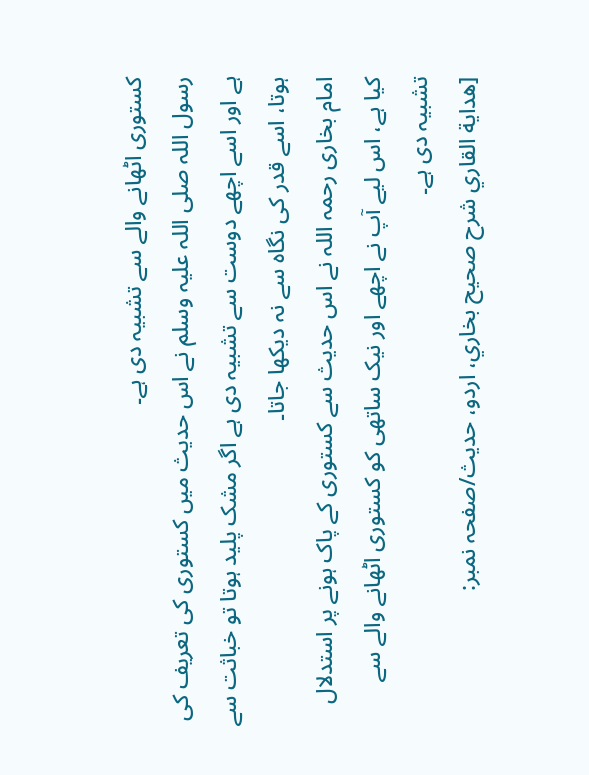کستوری اٹھانے والے سے تشبیہ دی ہے۔
رسول اللہ صلی اللہ علیہ وسلم نے اس حدیث میں کستوری کی تعریف کی ہے اور اسے اچھے دوست سے تشبیہ دی ہے اگر مشک پلید ہوتا تو خباثت سے ہوتا، اسے قدر کی نگاہ سے نہ دیکھا جاتا۔
امام بخاری رحمہ اللہ نے اس حدیث سے کستوری کے پاک ہونے پر استدلال کیا ہے، اس لیے آپ نے اچھے اور نیک ساتھی کو کستوری اٹھانے والے سے تشبیہ دی ہے۔
[هداية القاري شرح صحيح بخاري، اردو، حدیث/صفحہ نمبر: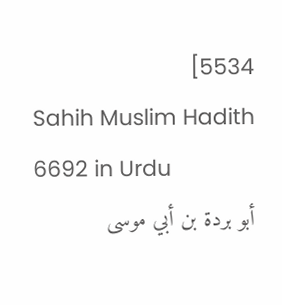5534]
Sahih Muslim Hadith 6692 in Urdu
أبو بردة بن أبي موسى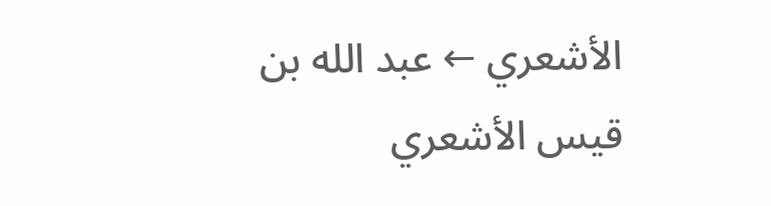الأشعري ← عبد الله بن قيس الأشعري